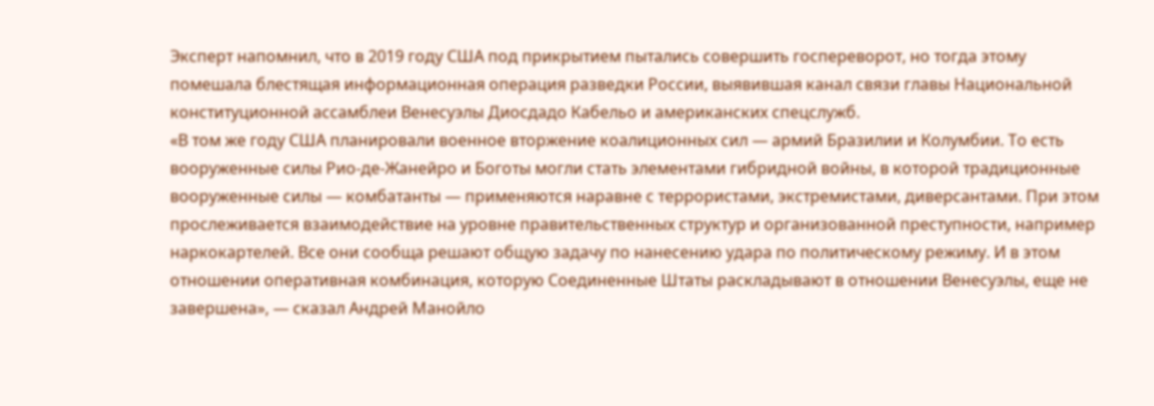Эксперт напомнил, что в 2019 году США под прикрытием пытались совершить госпереворот, но тогда этому помешала блестящая информационная операция разведки России, выявившая канал связи главы Национальной конституционной ассамблеи Венесуэлы Диосдадо Кабельо и американских спецслужб.
«В том же году США планировали военное вторжение коалиционных сил — армий Бразилии и Колумбии. То есть вооруженные силы Рио-де-Жанейро и Боготы могли стать элементами гибридной войны, в которой традиционные вооруженные силы — комбатанты — применяются наравне с террористами, экстремистами, диверсантами. При этом прослеживается взаимодействие на уровне правительственных структур и организованной преступности, например наркокартелей. Все они сообща решают общую задачу по нанесению удара по политическому режиму. И в этом отношении оперативная комбинация, которую Соединенные Штаты раскладывают в отношении Венесуэлы, еще не завершена», — сказал Андрей Манойло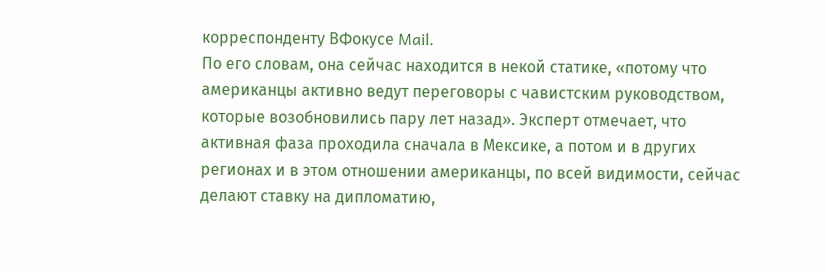корреспонденту ВФокусе Mail.
По его словам, она сейчас находится в некой статике, «потому что американцы активно ведут переговоры с чавистским руководством, которые возобновились пару лет назад». Эксперт отмечает, что активная фаза проходила сначала в Мексике, а потом и в других регионах и в этом отношении американцы, по всей видимости, сейчас делают ставку на дипломатию,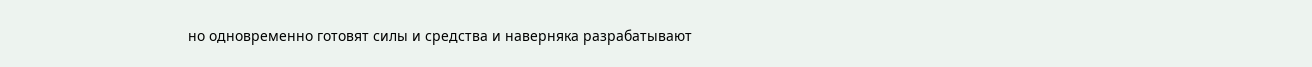но одновременно готовят силы и средства и наверняка разрабатывают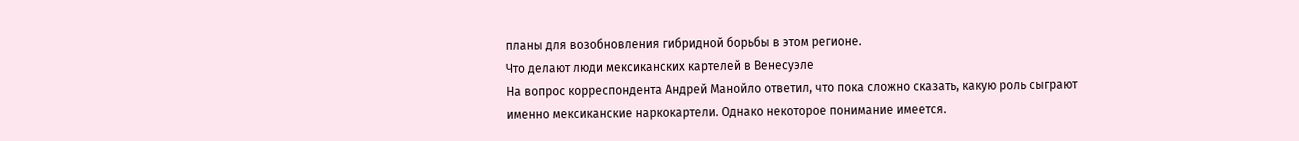планы для возобновления гибридной борьбы в этом регионе.
Что делают люди мексиканских картелей в Венесуэле
На вопрос корреспондента Андрей Манойло ответил, что пока сложно сказать, какую роль сыграют именно мексиканские наркокартели. Однако некоторое понимание имеется.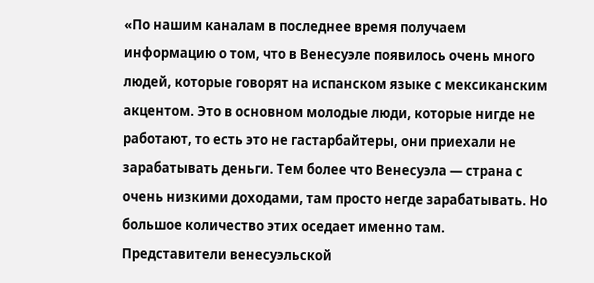«По нашим каналам в последнее время получаем информацию о том, что в Венесуэле появилось очень много людей, которые говорят на испанском языке с мексиканским акцентом. Это в основном молодые люди, которые нигде не работают, то есть это не гастарбайтеры, они приехали не зарабатывать деньги. Тем более что Венесуэла — страна с очень низкими доходами, там просто негде зарабатывать. Но большое количество этих оседает именно там. Представители венесуэльской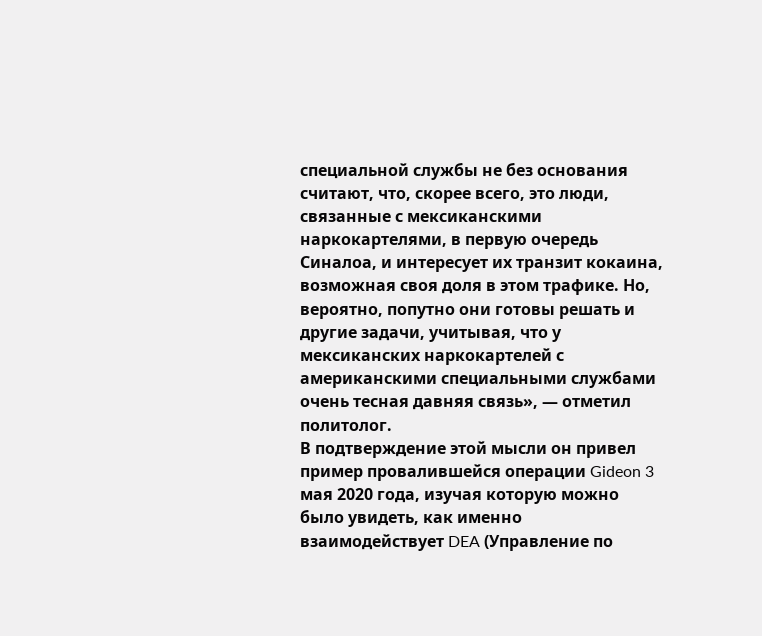специальной службы не без основания считают, что, скорее всего, это люди, связанные с мексиканскими наркокартелями, в первую очередь Синалоа, и интересует их транзит кокаина, возможная своя доля в этом трафике. Но, вероятно, попутно они готовы решать и другие задачи, учитывая, что у мексиканских наркокартелей с американскими специальными службами очень тесная давняя связь», — отметил политолог.
В подтверждение этой мысли он привел пример провалившейся операции Gideon 3 мая 2020 года, изучая которую можно было увидеть, как именно взаимодействует DEA (Управление по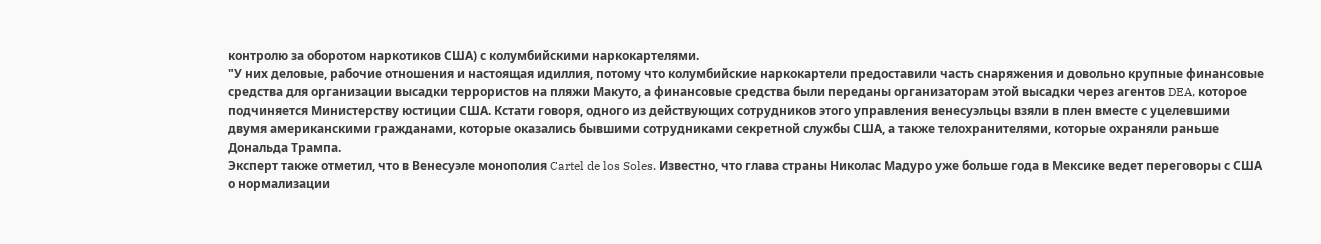контролю за оборотом наркотиков США) с колумбийскими наркокартелями.
"У них деловые, рабочие отношения и настоящая идиллия, потому что колумбийские наркокартели предоставили часть снаряжения и довольно крупные финансовые средства для организации высадки террористов на пляжи Макуто, а финансовые средства были переданы организаторам этой высадки через агентов DEA, которое подчиняется Министерству юстиции США. Кстати говоря, одного из действующих сотрудников этого управления венесуэльцы взяли в плен вместе с уцелевшими двумя американскими гражданами, которые оказались бывшими сотрудниками секретной службы США, а также телохранителями, которые охраняли раньше Дональда Трампа.
Эксперт также отметил, что в Венесуэле монополия Cartel de los Soles. Известно, что глава страны Николас Мадуро уже больше года в Мексике ведет переговоры с США о нормализации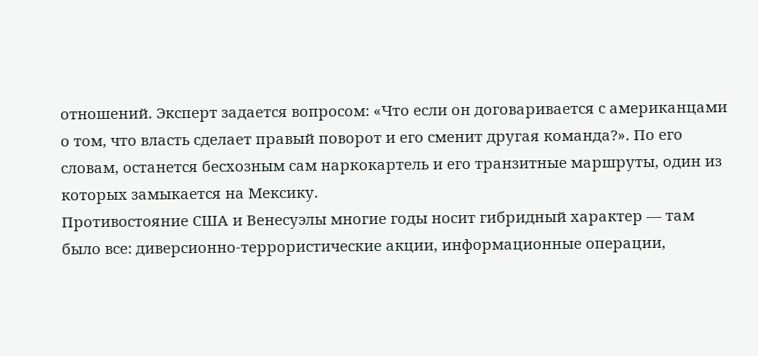отношений. Эксперт задается вопросом: «Что если он договаривается с американцами о том, что власть сделает правый поворот и его сменит другая команда?». По его словам, останется бесхозным сам наркокартель и его транзитные маршруты, один из которых замыкается на Мексику.
Противостояние США и Венесуэлы многие годы носит гибридный характер — там было все: диверсионно-террористические акции, информационные операции,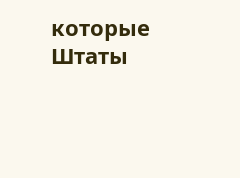которые Штаты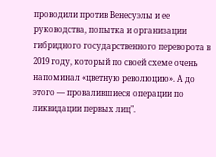проводили против Венесуэлы и ее руководства, попытка и организации гибридного государственного переворота в 2019 году, который по своей схеме очень напоминал «цветную революцию». А до этого — провалившиеся операции по ликвидации первых лиц".